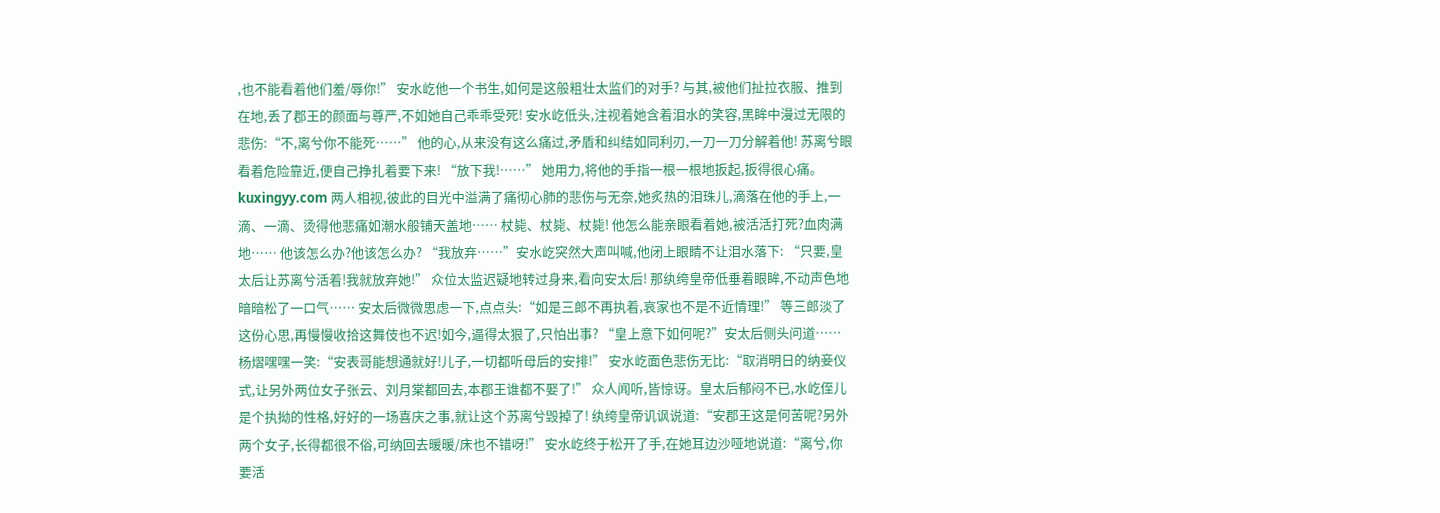,也不能看着他们羞/辱你!” 安水屹他一个书生,如何是这般粗壮太监们的对手? 与其,被他们扯拉衣服、推到在地,丢了郡王的颜面与尊严,不如她自己乖乖受死! 安水屹低头,注视着她含着泪水的笑容,黑眸中漫过无限的悲伤:“不,离兮你不能死……” 他的心,从来没有这么痛过,矛盾和纠结如同利刃,一刀一刀分解着他! 苏离兮眼看着危险靠近,便自己挣扎着要下来! “放下我!……” 她用力,将他的手指一根一根地扳起,扳得很心痛。kuxingyy.com 两人相视,彼此的目光中溢满了痛彻心肺的悲伤与无奈,她炙热的泪珠儿,滴落在他的手上,一滴、一滴、烫得他悲痛如潮水般铺天盖地…… 杖毙、杖毙、杖毙! 他怎么能亲眼看着她,被活活打死?血肉满地…… 他该怎么办?他该怎么办? “我放弃……”安水屹突然大声叫喊,他闭上眼睛不让泪水落下: “只要,皇太后让苏离兮活着!我就放弃她!” 众位太监迟疑地转过身来,看向安太后! 那纨绔皇帝低垂着眼眸,不动声色地暗暗松了一口气…… 安太后微微思虑一下,点点头:“如是三郎不再执着,哀家也不是不近情理!” 等三郎淡了这份心思,再慢慢收拾这舞伎也不迟!如今,逼得太狠了,只怕出事? “皇上意下如何呢?”安太后侧头问道…… 杨熠嘿嘿一笑:“安表哥能想通就好!儿子,一切都听母后的安排!” 安水屹面色悲伤无比:“取消明日的纳妾仪式,让另外两位女子张云、刘月棠都回去,本郡王谁都不娶了!” 众人闻听,皆惊讶。皇太后郁闷不已,水屹侄儿是个执拗的性格,好好的一场喜庆之事,就让这个苏离兮毁掉了! 纨绔皇帝讥讽说道:“安郡王这是何苦呢?另外两个女子,长得都很不俗,可纳回去暖暖/床也不错呀!” 安水屹终于松开了手,在她耳边沙哑地说道:“离兮,你要活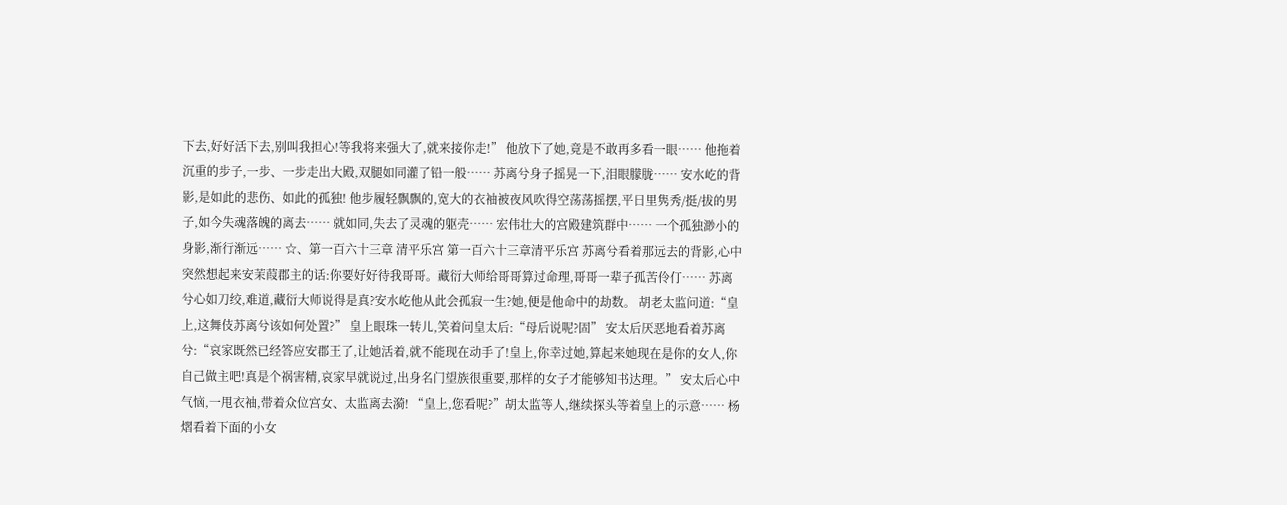下去,好好活下去,别叫我担心!等我将来强大了,就来接你走!” 他放下了她,竟是不敢再多看一眼…… 他拖着沉重的步子,一步、一步走出大殿,双腿如同灌了铅一般…… 苏离兮身子摇晃一下,泪眼朦胧…… 安水屹的背影,是如此的悲伤、如此的孤独! 他步履轻飘飘的,宽大的衣袖被夜风吹得空荡荡摇摆,平日里隽秀/挺/拔的男子,如今失魂落魄的离去…… 就如同,失去了灵魂的躯壳…… 宏伟壮大的宫殿建筑群中…… 一个孤独渺小的身影,渐行渐远…… ☆、第一百六十三章 清平乐宫 第一百六十三章清平乐宫 苏离兮看着那远去的背影,心中突然想起来安茉葭郡主的话:你要好好待我哥哥。藏衍大师给哥哥算过命理,哥哥一辈子孤苦伶仃…… 苏离兮心如刀绞,难道,藏衍大师说得是真?安水屹他从此会孤寂一生?她,便是他命中的劫数。 胡老太监问道:“皇上,这舞伎苏离兮该如何处置?” 皇上眼珠一转儿,笑着问皇太后:“母后说呢?固” 安太后厌恶地看着苏离兮:“哀家既然已经答应安郡王了,让她活着,就不能现在动手了!皇上,你幸过她,算起来她现在是你的女人,你自己做主吧!真是个祸害精,哀家早就说过,出身名门望族很重要,那样的女子才能够知书达理。” 安太后心中气恼,一甩衣袖,带着众位宫女、太监离去漪! “皇上,您看呢?”胡太监等人,继续探头等着皇上的示意…… 杨熠看着下面的小女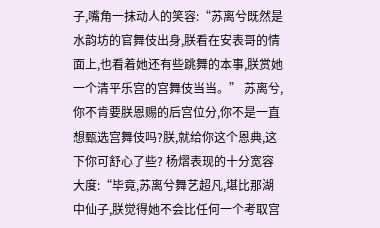子,嘴角一抹动人的笑容:“苏离兮既然是水韵坊的官舞伎出身,朕看在安表哥的情面上,也看着她还有些跳舞的本事,朕赏她一个清平乐宫的宫舞伎当当。” 苏离兮,你不肯要朕恩赐的后宫位分,你不是一直想甄选宫舞伎吗?朕,就给你这个恩典,这下你可舒心了些? 杨熠表现的十分宽容大度:“毕竟,苏离兮舞艺超凡,堪比那湖中仙子,朕觉得她不会比任何一个考取宫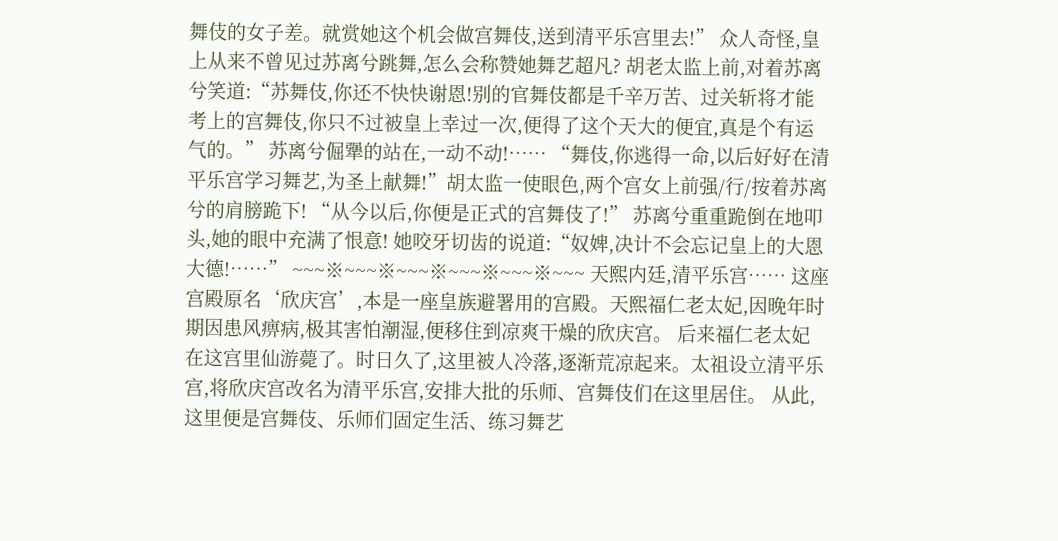舞伎的女子差。就赏她这个机会做宫舞伎,送到清平乐宫里去!” 众人奇怪,皇上从来不曾见过苏离兮跳舞,怎么会称赞她舞艺超凡? 胡老太监上前,对着苏离兮笑道:“苏舞伎,你还不快快谢恩!别的官舞伎都是千辛万苦、过关斩将才能考上的宫舞伎,你只不过被皇上幸过一次,便得了这个天大的便宜,真是个有运气的。” 苏离兮倔犟的站在,一动不动!…… “舞伎,你逃得一命,以后好好在清平乐宫学习舞艺,为圣上献舞!”胡太监一使眼色,两个宫女上前强/行/按着苏离兮的肩膀跪下! “从今以后,你便是正式的宫舞伎了!” 苏离兮重重跪倒在地叩头,她的眼中充满了恨意! 她咬牙切齿的说道:“奴婢,决计不会忘记皇上的大恩大德!……” ~~~※~~~※~~~※~~~※~~~※~~~ 天熙内廷,清平乐宫…… 这座宫殿原名‘欣庆宫’,本是一座皇族避署用的宫殿。天熙福仁老太妃,因晚年时期因患风痹病,极其害怕潮湿,便移住到凉爽干燥的欣庆宫。 后来福仁老太妃在这宫里仙游薨了。时日久了,这里被人冷落,逐渐荒凉起来。太祖设立清平乐宫,将欣庆宫改名为清平乐宫,安排大批的乐师、宫舞伎们在这里居住。 从此,这里便是宫舞伎、乐师们固定生活、练习舞艺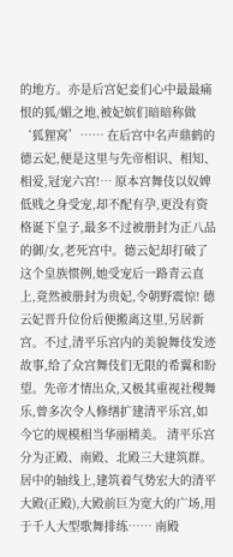的地方。亦是后宫妃妾们心中最最痛恨的狐/媚之地,被妃嫔们暗暗称做‘狐狸窝’…… 在后宫中名声鼎鹤的德云妃,便是这里与先帝相识、相知、相爱,冠宠六宫!… 原本宫舞伎以奴婢低贱之身受宠,却不配有孕,更没有资格诞下皇子,最多不过被册封为正八品的御/女,老死宫中。德云妃却打破了这个皇族惯例,她受宠后一路青云直上,竟然被册封为贵妃,令朝野震惊! 德云妃晋升位份后便搬离这里,另居新宫。不过,清平乐宫内的美貌舞伎发迹故事,给了众宫舞伎们无限的希翼和盼望。先帝才情出众,又极其重视社稷舞乐,曾多次令人修缮扩建清平乐宫,如今它的规模相当华丽精美。 清平乐宫分为正殿、南殿、北殿三大建筑群。居中的轴线上,建筑着气势宏大的清平大殿(正殿),大殿前巨为宽大的广场,用于千人大型歌舞排练…… 南殿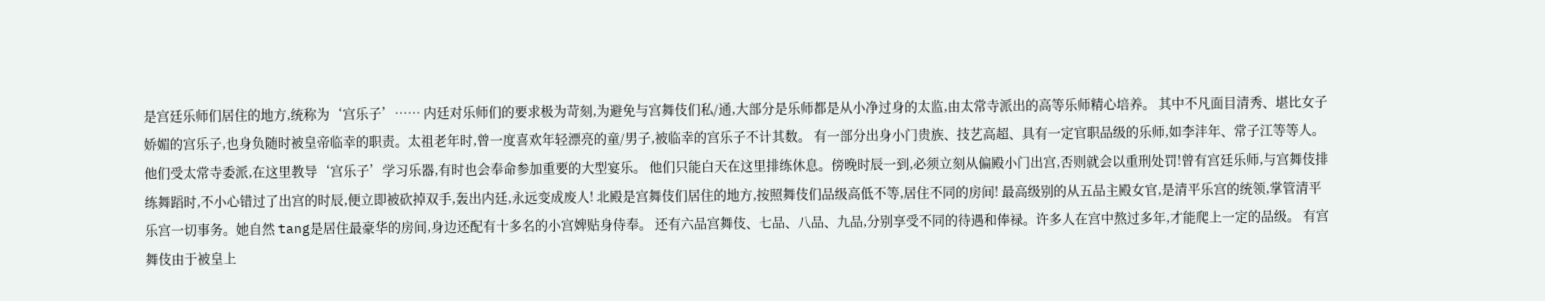是宫廷乐师们居住的地方,统称为‘宫乐子’…… 内廷对乐师们的要求极为苛刻,为避免与宫舞伎们私/通,大部分是乐师都是从小净过身的太监,由太常寺派出的高等乐师精心培养。 其中不凡面目清秀、堪比女子娇媚的宫乐子,也身负随时被皇帝临幸的职责。太祖老年时,曾一度喜欢年轻漂亮的童/男子,被临幸的宫乐子不计其数。 有一部分出身小门贵族、技艺高超、具有一定官职品级的乐师,如李沣年、常子江等等人。他们受太常寺委派,在这里教导‘宫乐子’学习乐器,有时也会奉命参加重要的大型宴乐。 他们只能白天在这里排练休息。傍晚时辰一到,必须立刻从偏殿小门出宫,否则就会以重刑处罚!曾有宫廷乐师,与宫舞伎排练舞蹈时,不小心错过了出宫的时辰,便立即被砍掉双手,轰出内廷,永远变成废人! 北殿是宫舞伎们居住的地方,按照舞伎们品级高低不等,居住不同的房间! 最高级别的从五品主殿女官,是清平乐宫的统领,掌管清平乐宫一切事务。她自然 tang是居住最豪华的房间,身边还配有十多名的小宫婢贴身侍奉。 还有六品宫舞伎、七品、八品、九品,分别享受不同的待遇和俸禄。许多人在宫中熬过多年,才能爬上一定的品级。 有宫舞伎由于被皇上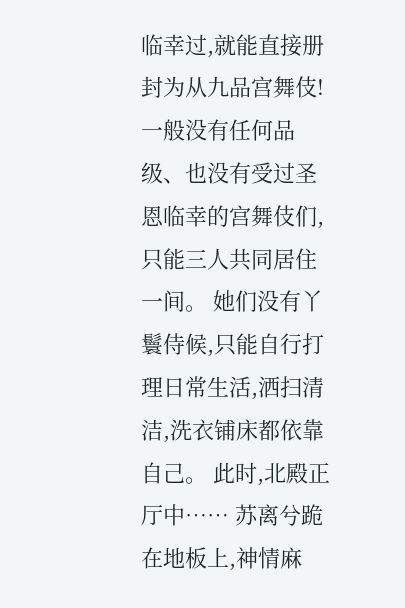临幸过,就能直接册封为从九品宫舞伎!一般没有任何品级、也没有受过圣恩临幸的宫舞伎们,只能三人共同居住一间。 她们没有丫鬟侍候,只能自行打理日常生活,洒扫清洁,洗衣铺床都依靠自己。 此时,北殿正厅中…… 苏离兮跪在地板上,神情麻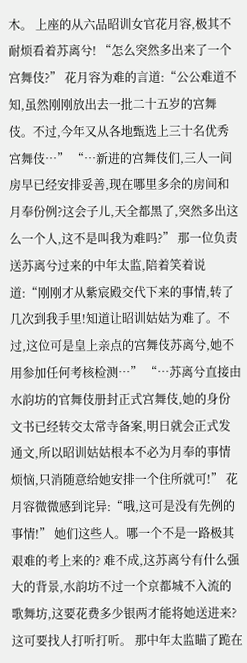木。 上座的从六品昭训女官花月容,极其不耐烦看着苏离兮! “怎么突然多出来了一个宫舞伎?” 花月容为难的言道:“公公难道不知,虽然刚刚放出去一批二十五岁的宫舞伎。不过,今年又从各地甄选上三十名优秀宫舞伎…” “…新进的宫舞伎们,三人一间房早已经安排妥善,现在哪里多余的房间和月奉份例?这会子儿,天全都黑了,突然多出这么一个人,这不是叫我为难吗?” 那一位负责送苏离兮过来的中年太监,陪着笑着说道:“刚刚才从紫宸殿交代下来的事情,转了几次到我手里!知道让昭训姑姑为难了。不过,这位可是皇上亲点的宫舞伎苏离兮,她不用参加任何考核检测…” “…苏离兮直接由水韵坊的官舞伎册封正式宫舞伎,她的身份文书已经转交太常寺备案,明日就会正式发通文,所以昭训姑姑根本不必为月奉的事情烦恼,只消随意给她安排一个住所就可!” 花月容微微感到诧异:“哦,这可是没有先例的事情!” 她们这些人。哪一个不是一路极其艰难的考上来的? 难不成,这苏离兮有什么强大的背景,水韵坊不过一个京都城不入流的歌舞坊,这要花费多少银两才能将她送进来?这可要找人打听打听。 那中年太监瞄了跪在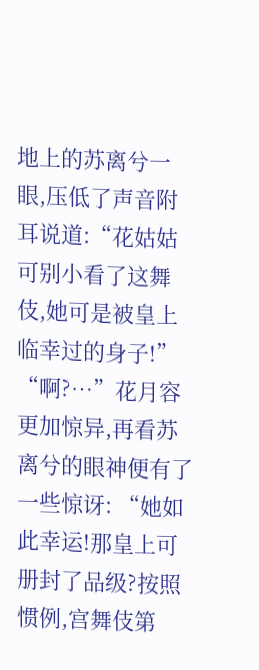地上的苏离兮一眼,压低了声音附耳说道:“花姑姑可别小看了这舞伎,她可是被皇上临幸过的身子!” “啊?…”花月容更加惊异,再看苏离兮的眼神便有了一些惊讶: “她如此幸运!那皇上可册封了品级?按照惯例,宫舞伎第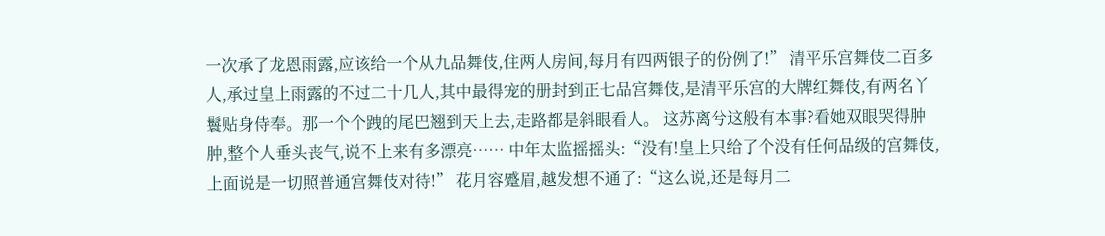一次承了龙恩雨露,应该给一个从九品舞伎,住两人房间,每月有四两银子的份例了!” 清平乐宫舞伎二百多人,承过皇上雨露的不过二十几人,其中最得宠的册封到正七品宫舞伎,是清平乐宫的大牌红舞伎,有两名丫鬟贴身侍奉。那一个个跩的尾巴翘到天上去,走路都是斜眼看人。 这苏离兮这般有本事?看她双眼哭得肿肿,整个人垂头丧气,说不上来有多漂亮…… 中年太监摇摇头:“没有!皇上只给了个没有任何品级的宫舞伎,上面说是一切照普通宫舞伎对待!” 花月容蹙眉,越发想不通了:“这么说,还是每月二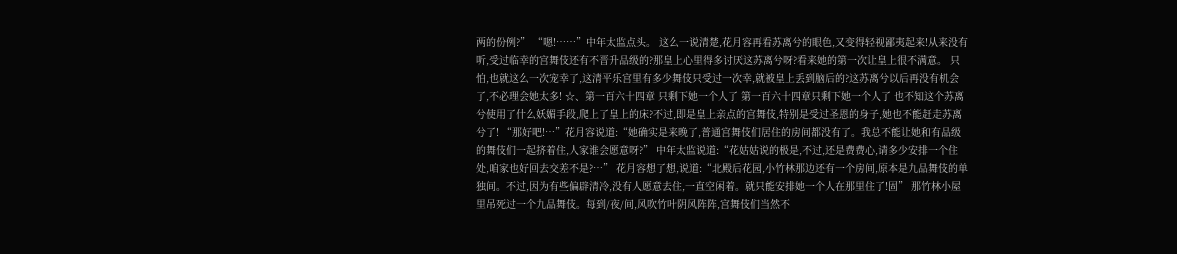两的份例?” “嗯!……”中年太监点头。 这么一说清楚,花月容再看苏离兮的眼色,又变得轻视鄙夷起来!从来没有听,受过临幸的宫舞伎还有不晋升品级的?那皇上心里得多讨厌这苏离兮呀?看来她的第一次让皇上很不满意。 只怕,也就这么一次宠幸了,这清平乐宫里有多少舞伎只受过一次幸,就被皇上丢到脑后的?这苏离兮以后再没有机会了,不必理会她太多! ☆、第一百六十四章 只剩下她一个人了 第一百六十四章只剩下她一个人了 也不知这个苏离兮使用了什么妖媚手段,爬上了皇上的床?不过,即是皇上亲点的宫舞伎,特别是受过圣恩的身子,她也不能赶走苏离兮了! “那好吧!…”花月容说道:“她确实是来晚了,普通宫舞伎们居住的房间都没有了。我总不能让她和有品级的舞伎们一起挤着住,人家谁会愿意呀?” 中年太监说道:“花姑姑说的极是,不过,还是费费心,请多少安排一个住处,咱家也好回去交差不是?…” 花月容想了想,说道:“北殿后花园,小竹林那边还有一个房间,原本是九品舞伎的单独间。不过,因为有些偏辟清冷,没有人愿意去住,一直空闲着。就只能安排她一个人在那里住了!固” 那竹林小屋里吊死过一个九品舞伎。每到/夜/间,风吹竹叶阴风阵阵,宫舞伎们当然不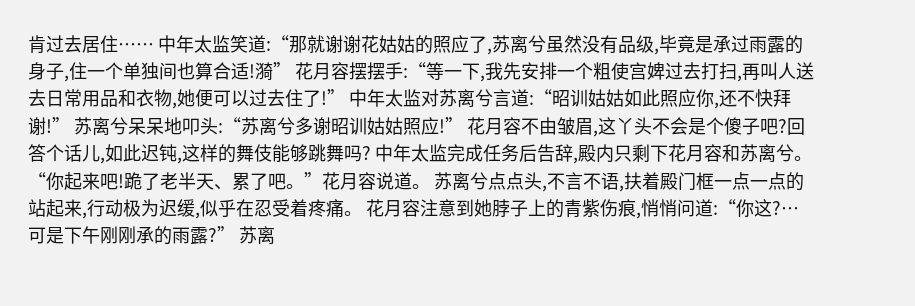肯过去居住…… 中年太监笑道:“那就谢谢花姑姑的照应了,苏离兮虽然没有品级,毕竟是承过雨露的身子,住一个单独间也算合适!漪” 花月容摆摆手:“等一下,我先安排一个粗使宫婢过去打扫,再叫人送去日常用品和衣物,她便可以过去住了!” 中年太监对苏离兮言道:“昭训姑姑如此照应你,还不快拜谢!” 苏离兮呆呆地叩头:“苏离兮多谢昭训姑姑照应!” 花月容不由皱眉,这丫头不会是个傻子吧?回答个话儿,如此迟钝,这样的舞伎能够跳舞吗? 中年太监完成任务后告辞,殿内只剩下花月容和苏离兮。 “你起来吧!跪了老半天、累了吧。”花月容说道。 苏离兮点点头,不言不语,扶着殿门框一点一点的站起来,行动极为迟缓,似乎在忍受着疼痛。 花月容注意到她脖子上的青紫伤痕,悄悄问道:“你这?…可是下午刚刚承的雨露?” 苏离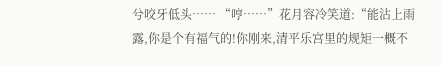兮咬牙低头…… “哼……”花月容冷笑道:“能沾上雨露,你是个有福气的!你刚来,清平乐宫里的规矩一概不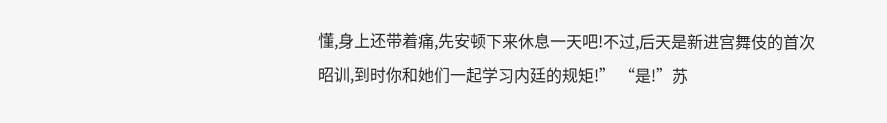懂,身上还带着痛,先安顿下来休息一天吧!不过,后天是新进宫舞伎的首次昭训,到时你和她们一起学习内廷的规矩!” “是!”苏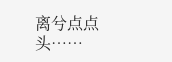离兮点点头……